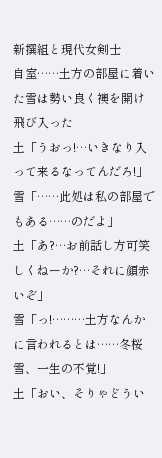新撰組と現代女剣士
自室……土方の部屋に着いた雪は勢い良く襖を開け飛び入った
土「うおっ!…いきなり入って来るなってんだろ!」
雪「……此処は私の部屋でもある……のだよ」
土「あ?…お前話し方可笑しくねーか?…それに顔赤いぞ」
雪「っ!………土方なんかに言われるとは……冬桜雪、一生の不覚!」
土「おい、そりゃどうい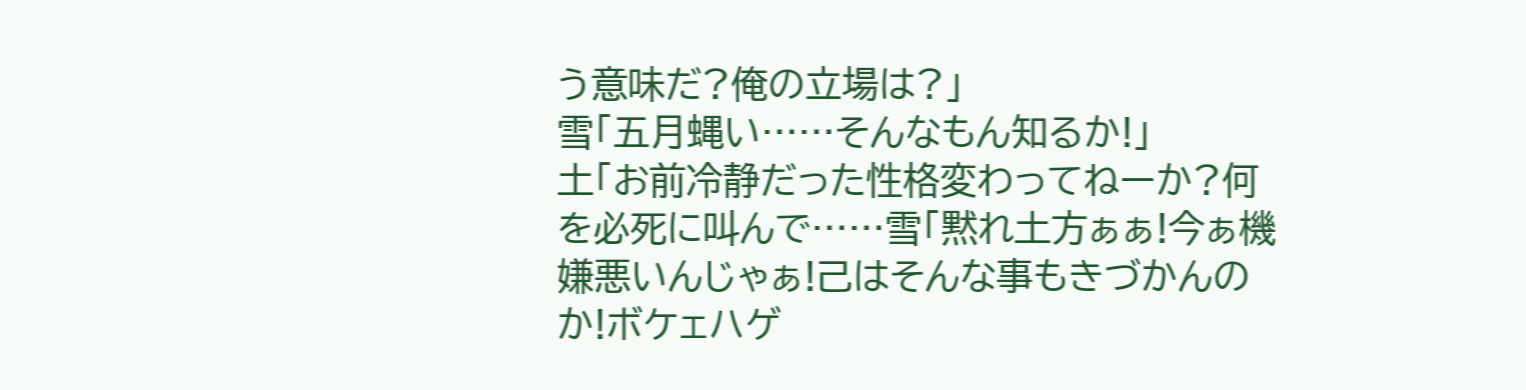う意味だ?俺の立場は?」
雪「五月蝿い……そんなもん知るか!」
土「お前冷静だった性格変わってねーか?何を必死に叫んで……雪「黙れ土方ぁぁ!今ぁ機嫌悪いんじゃぁ!己はそんな事もきづかんのか!ボケェハゲ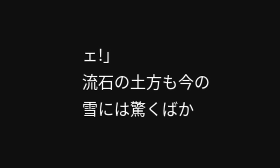ェ!」
流石の土方も今の雪には驚くばか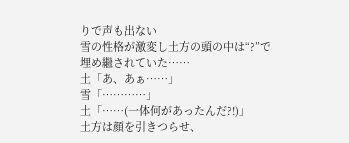りで声も出ない
雪の性格が激変し土方の頭の中は“?”で埋め繼されていた……
土「あ、あぁ……」
雪「…………」
土「……(一体何があったんだ?!)」
土方は顔を引きつらせ、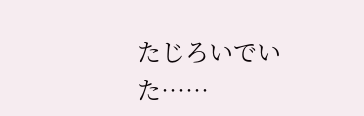たじろいでいた……